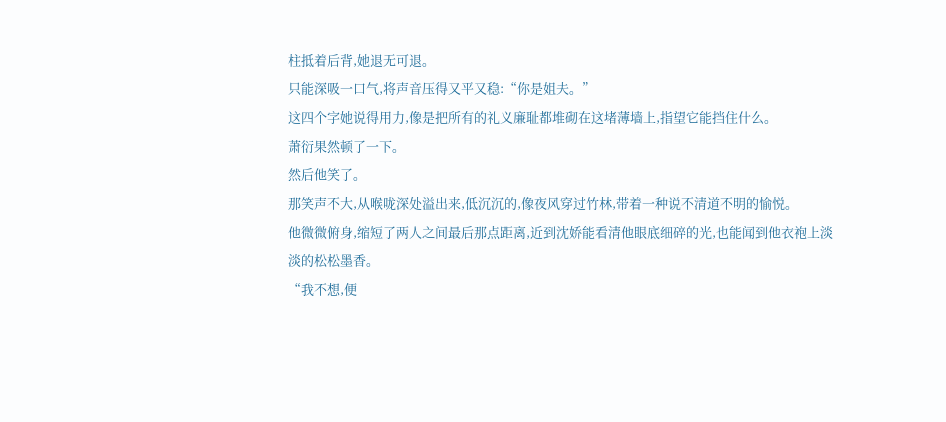柱抵着后背,她退无可退。
只能深吸一口气,将声音压得又平又稳:“你是姐夫。”
这四个字她说得用力,像是把所有的礼义廉耻都堆砌在这堵薄墙上,指望它能挡住什么。
萧衍果然顿了一下。
然后他笑了。
那笑声不大,从喉咙深处溢出来,低沉沉的,像夜风穿过竹林,带着一种说不清道不明的愉悦。
他微微俯身,缩短了两人之间最后那点距离,近到沈娇能看清他眼底细碎的光,也能闻到他衣袍上淡淡的松松墨香。
“我不想,便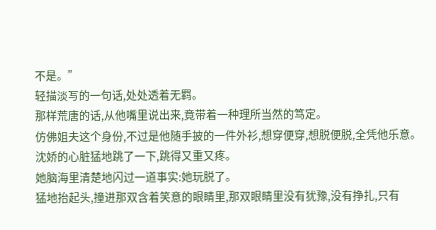不是。”
轻描淡写的一句话,处处透着无羁。
那样荒唐的话,从他嘴里说出来,竟带着一种理所当然的笃定。
仿佛姐夫这个身份,不过是他随手披的一件外衫,想穿便穿,想脱便脱,全凭他乐意。
沈娇的心脏猛地跳了一下,跳得又重又疼。
她脑海里清楚地闪过一道事实:她玩脱了。
猛地抬起头,撞进那双含着笑意的眼睛里,那双眼睛里没有犹豫,没有挣扎,只有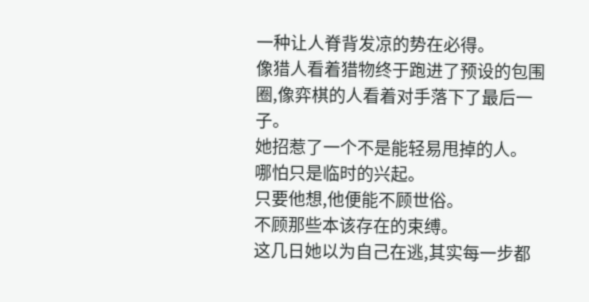一种让人脊背发凉的势在必得。
像猎人看着猎物终于跑进了预设的包围圈,像弈棋的人看着对手落下了最后一子。
她招惹了一个不是能轻易甩掉的人。
哪怕只是临时的兴起。
只要他想,他便能不顾世俗。
不顾那些本该存在的束缚。
这几日她以为自己在逃,其实每一步都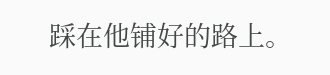踩在他铺好的路上。